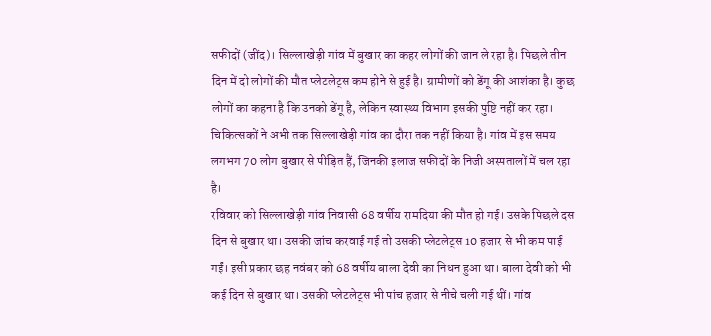सफीदों (जींद)। सिल्लाखेड़ी गांव में बुखार का कहर लोगों की जान ले रहा है। पिछले तीन दिन में दो लोगों की मौत प्लेटलेट्स कम होने से हुई है। ग्रामीणों को डेंगू की आशंका है। कुछ लोगों का कहना है कि उनको डेंगू है, लेकिन स्वास्थ्य विभाग इसकी पुष्टि नहीं कर रहा। चिकित्सकों ने अभी तक सिल्लाखेड़ी गांव का दौरा तक नहीं किया है। गांव में इस समय लगभग 70 लोग बुखार से पीड़ित हैं, जिनकी इलाज सफीदों के निजी अस्पतालों में चल रहा है।
रविवार को सिल्लाखेड़ी गांव निवासी 68 वर्षीय रामदिया की मौत हो गई। उसके पिछले दस दिन से बुखार था। उसकी जांच करवाई गई तो उसकी प्लेटलेट्स 10 हजार से भी कम पाई गईं। इसी प्रकार छह नवंबर को 68 वर्षीय बाला देवी का निधन हुआ था। बाला देवी को भी कई दिन से बुखार था। उसकी प्लेटलेट्स भी पांच हजार से नीचे चली गई थीं। गांव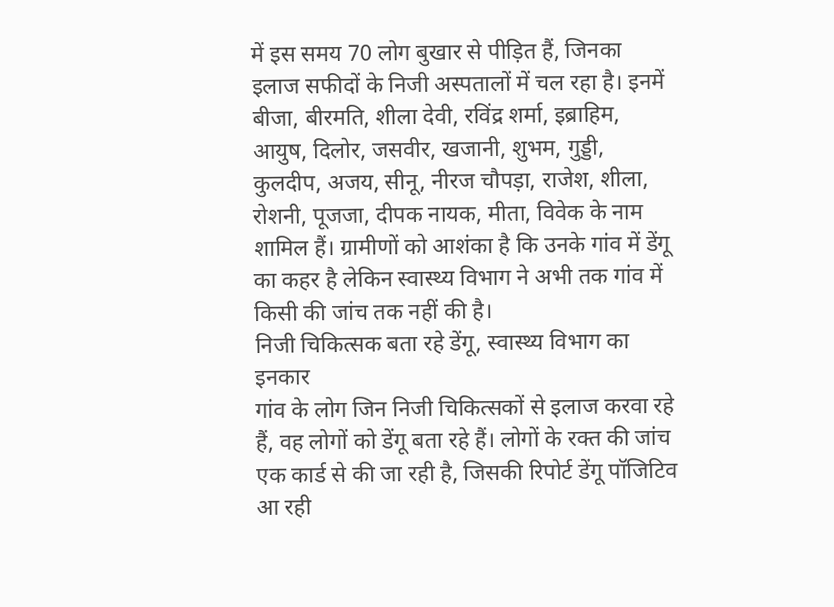में इस समय 70 लोग बुखार से पीड़ित हैं, जिनका इलाज सफीदों के निजी अस्पतालों में चल रहा है। इनमें बीजा, बीरमति, शीला देवी, रविंद्र शर्मा, इब्राहिम, आयुष, दिलोर, जसवीर, खजानी, शुभम, गुड्डी, कुलदीप, अजय, सीनू, नीरज चौपड़ा, राजेश, शीला, रोशनी, पूजजा, दीपक नायक, मीता, विवेक के नाम शामिल हैं। ग्रामीणों को आशंका है कि उनके गांव में डेंगू का कहर है लेकिन स्वास्थ्य विभाग ने अभी तक गांव में किसी की जांच तक नहीं की है।
निजी चिकित्सक बता रहे डेंगू, स्वास्थ्य विभाग का इनकार
गांव के लोग जिन निजी चिकित्सकों से इलाज करवा रहे हैं, वह लोगों को डेंगू बता रहे हैं। लोगों के रक्त की जांच एक कार्ड से की जा रही है, जिसकी रिपोर्ट डेंगू पॉजिटिव आ रही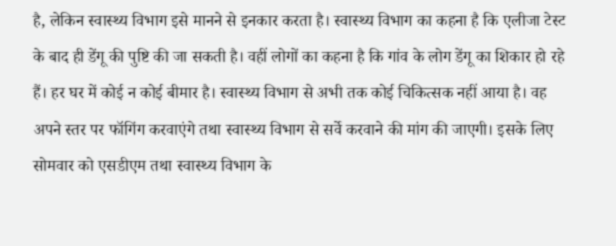है, लेकिन स्वास्थ्य विभाग इसे मानने से इनकार करता है। स्वास्थ्य विभाग का कहना है कि एलीजा टेस्ट के बाद ही डेंगू की पुष्टि की जा सकती है। वहीं लोगों का कहना है कि गांव के लोग डेंगू का शिकार हो रहे हैं। हर घर में कोई न कोई बीमार है। स्वास्थ्य विभाग से अभी तक कोई चिकित्सक नहीं आया है। वह अपने स्तर पर फॉगिंग करवाएंगे तथा स्वास्थ्य विभाग से सर्वे करवाने की मांग की जाएगी। इसके लिए सोमवार को एसडीएम तथा स्वास्थ्य विभाग के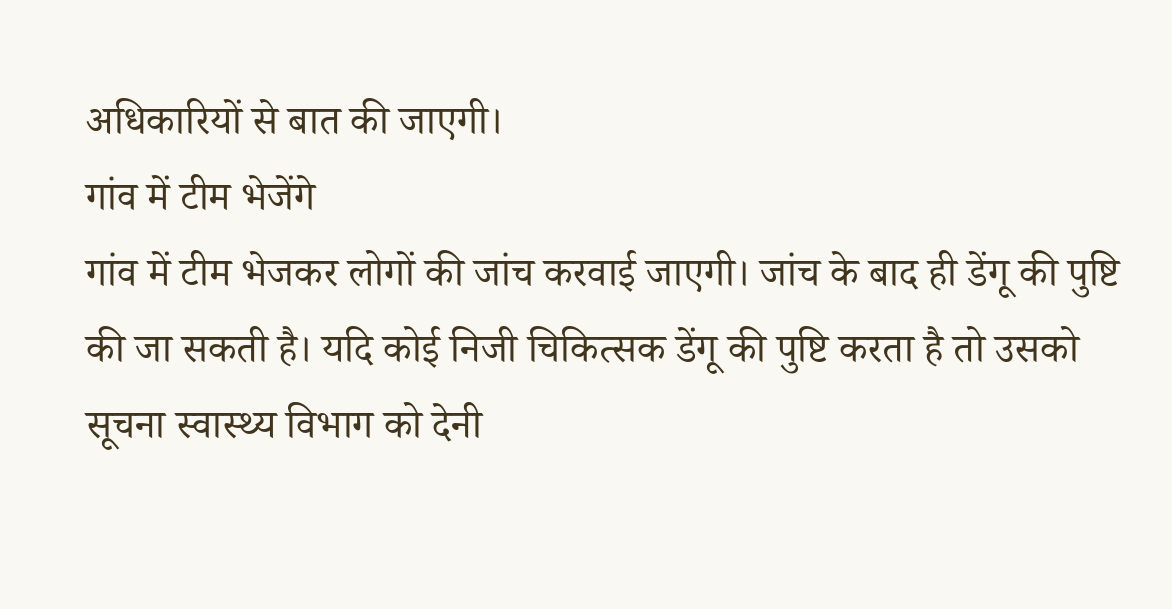अधिकारियों से बात की जाएगी।
गांव में टीम भेजेंगे
गांव में टीम भेजकर लोगों की जांच करवाई जाएगी। जांच के बाद ही डेंगू की पुष्टि की जा सकती है। यदि कोई निजी चिकित्सक डेंगू की पुष्टि करता है तो उसको सूचना स्वास्थ्य विभाग को देनी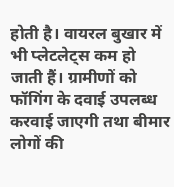होती है। वायरल बुखार में भी प्लेटलेट्स कम हो जाती हैं। ग्रामीणों को फॉगिंग के दवाई उपलब्ध करवाई जाएगी तथा बीमार लोगों की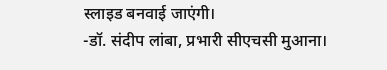स्लाइड बनवाई जाएंगी।
-डॉ. संदीप लांबा, प्रभारी सीएचसी मुआना।